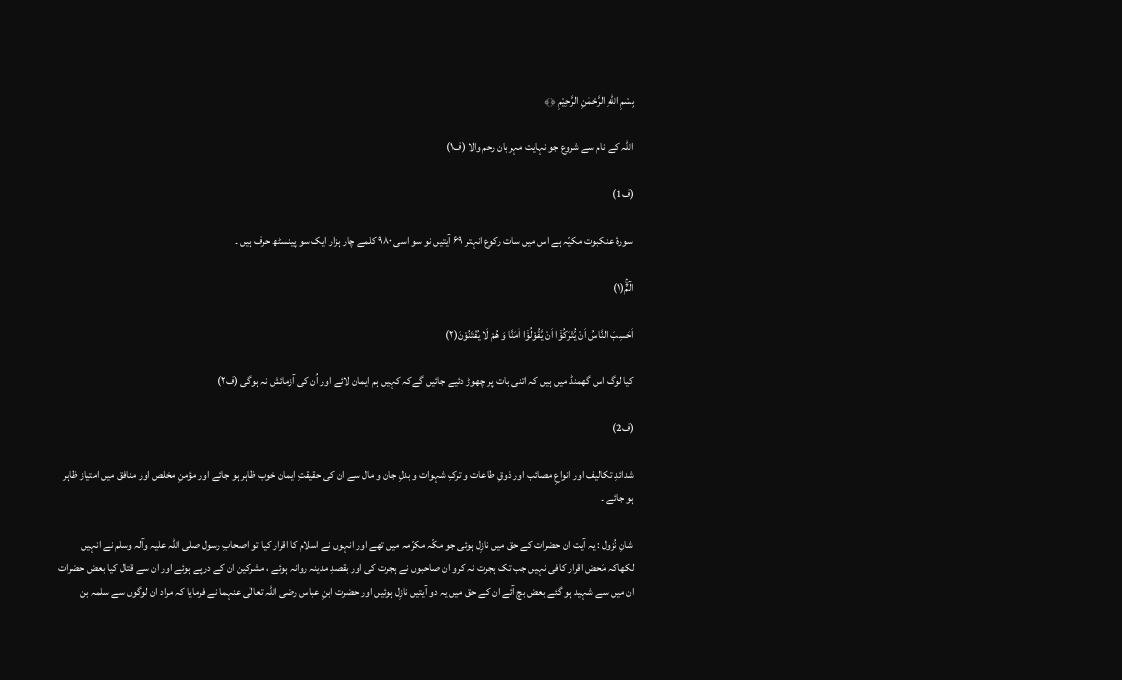بِسْمِ اللّٰهِ الرَّحْمٰنِ الرَّحِیْمِ ﴿﴾

اللہ کے نام سے شروع جو نہایت مہربان رحم والا (ف۱)

(ف1)

سورۂ عنکبوت مکیّہ ہے اس میں سات رکوع انہتر ۶۹ آیتیں نو سو اسی ۹۸۰ کلمے چار ہزار ایک سو پینسٹھ حرف ہیں ۔

الٓمّٓۚ(۱)

اَحَسِبَ النَّاسُ اَنْ یُّتْرَكُوْۤا اَنْ یَّقُوْلُوْۤا اٰمَنَّا وَ هُمْ لَا یُفْتَنُوْنَ(۲)

کیا لوگ اس گھمنڈ میں ہیں کہ اتنی بات پر چھوڑ دئیے جائیں گےکہ کہیں ہم ایمان لائے اور اُن کی آزمائش نہ ہوگی (ف۲)

(ف2)

شدائدِ تکالیف اور انواعِ مصائب اور ذوقِ طاعات و ترکِ شہوات و بدلِ جان و مال سے ان کی حقیقتِ ایمان خوب ظاہر ہو جائے اور مؤمنِ مخلص اور منافق میں امتیاز ظاہر ہو جائے ۔

شانِ نُزول : یہ آیت ان حضرات کے حق میں نازِل ہوئی جو مکّہ مکرّمہ میں تھے اور انہوں نے اسلام کا اقرار کیا تو اصحابِ رسول صلی اللہ علیہ وآلہ وسلم نے انہیں لکھاکہ مَحض اقرار کافی نہیں جب تک ہجرت نہ کرو ان صاحبوں نے ہجرت کی اور بقصدِ مدینہ روانہ ہوئے ، مشرکین ان کے درپے ہوئے اور ان سے قتال کیا بعض حضرات ان میں سے شہید ہو گئے بعض بچ آئے ان کے حق میں یہ دو آیتیں نازِل ہوئیں اور حضرت ابنِ عباس رضی اللہ تعالٰی عنہما نے فرمایا کہ مراد ان لوگوں سے سلمہ بن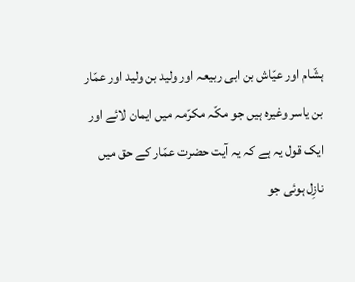ہشّام اور عیّاش بن ابی ربیعہ اور ولید بن ولید اور عمّار بن یاسر وغیرہ ہیں جو مکّہ مکرّمہ میں ایمان لائے اور ایک قول یہ ہے کہ یہ آیت حضرت عمّار کے حق میں نازِل ہوئی جو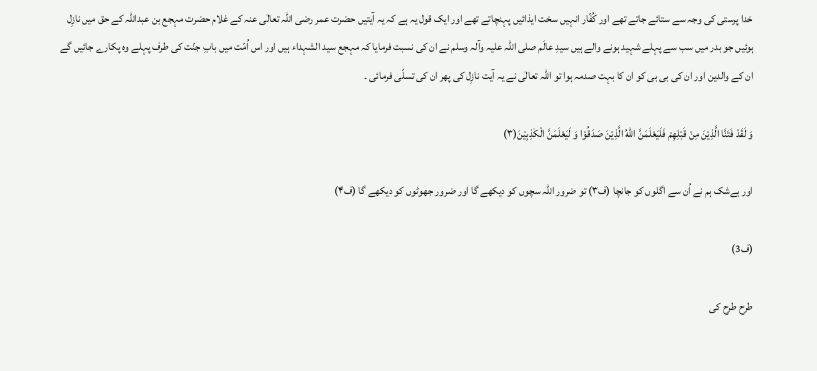خدا پرستی کی وجہ سے ستائے جاتے تھے اور کُفّار انہیں سخت ایذائیں پہنچاتے تھے اور ایک قول یہ ہے کہ یہ آیتیں حضرت عمر رضی اللہ تعالٰی عنہ کے غلام حضرت مہجع بن عبداللہ کے حق میں نازِل ہوئیں جو بدر میں سب سے پہلے شہید ہونے والے ہیں سیدِ عالَم صلی اللہ علیہ وآلہ وسلم نے ان کی نسبت فرمایا کہ مہجع سید الشہداء ہیں اور اس اُمّت میں بابِ جنّت کی طرف پہلے وہ پکارے جائیں گے ان کے والدین اور ان کی بی بی کو ان کا بہت صدمہ ہوا تو اللہ تعالٰی نے یہ آیت نازِل کی پھر ان کی تسلّی فرمائی ۔

وَ لَقَدْ فَتَنَّا الَّذِیْنَ مِنْ قَبْلِهِمْ فَلَیَعْلَمَنَّ اللّٰهُ الَّذِیْنَ صَدَقُوْا وَ لَیَعْلَمَنَّ الْكٰذِبِیْنَ(۳)

اور بےشک ہم نے اُن سے اگلوں کو جانچا (ف۳) تو ضرور اللہ سچوں کو دیکھے گا اور ضرور جھوٹوں کو دیکھے گا (ف۴)

(ف3)

طرح طرح کی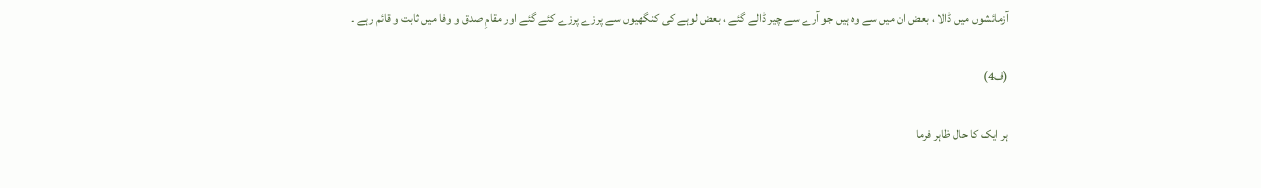آزمائشوں میں ڈالا ، بعض ان میں سے وہ ہیں جو آرے سے چیر ڈالے گئے ، بعض لوہے کی کنگھیوں سے پرزے پرزے کئے گئے اور مقامِ صدق و وفا میں ثابت و قائم رہے ۔

(ف4)

ہر ایک کا حال ظاہر فرما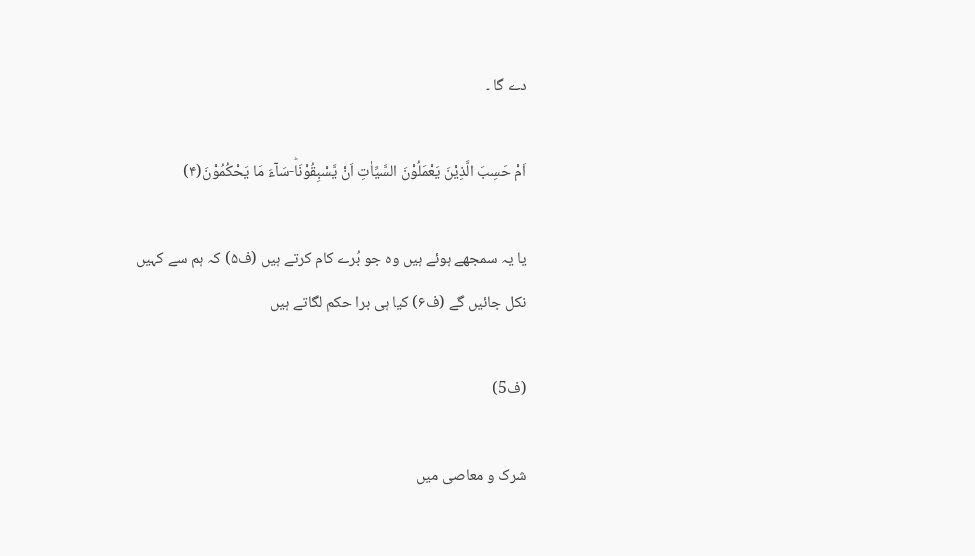دے گا ۔

اَمْ حَسِبَ الَّذِیْنَ یَعْمَلُوْنَ السَّیِّاٰتِ اَنْ یَّسْبِقُوْنَاؕ-سَآءَ مَا یَحْكُمُوْنَ(۴)

یا یہ سمجھے ہوئے ہیں وہ جو بُرے کام کرتے ہیں (ف۵) کہ ہم سے کہیں نکل جائیں گے (ف۶) کیا ہی برا حکم لگاتے ہیں

(ف5)

شرک و معاصی میں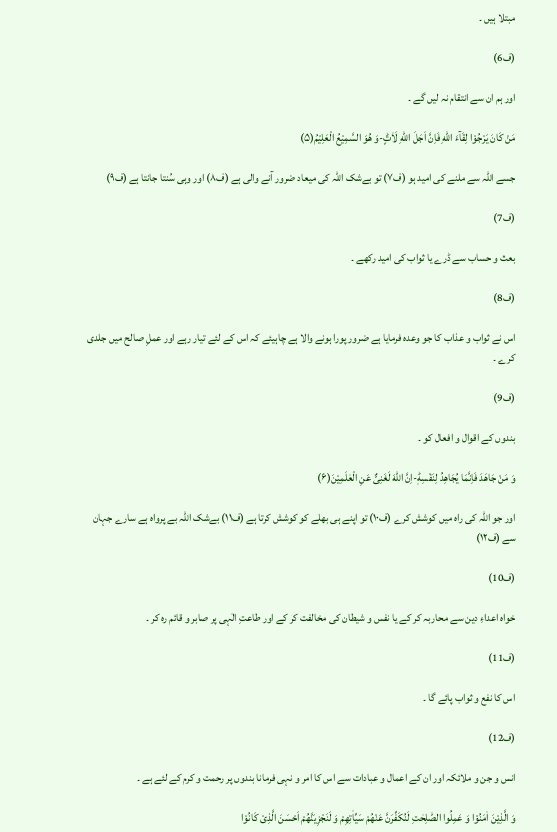مبتلا ہیں ۔

(ف6)

اور ہم ان سے انتقام نہ لیں گے ۔

مَنْ كَانَ یَرْجُوْا لِقَآءَ اللّٰهِ فَاِنَّ اَجَلَ اللّٰهِ لَاٰتٍؕ-وَ هُوَ السَّمِیْعُ الْعَلِیْمُ(۵)

جسے اللہ سے ملنے کی امید ہو (ف۷) تو بےشک اللہ کی میعاد ضرور آنے والی ہے (ف۸) اور وہی سُنتا جانتا ہے (ف۹)

(ف7)

بعث و حساب سے ڈرے یا ثواب کی امید رکھے ۔

(ف8)

اس نے ثواب و عذاب کا جو وعدہ فرمایا ہے ضرور پورا ہونے والا ہے چاہیئے کہ اس کے لئے تیار رہے اور عملِ صالح میں جلدی کرے ۔

(ف9)

بندوں کے اقوال و افعال کو ۔

وَ مَنْ جَاهَدَ فَاِنَّمَا یُجَاهِدُ لِنَفْسِهٖؕ-اِنَّ اللّٰهَ لَغَنِیٌّ عَنِ الْعٰلَمِیْنَ(۶)

اور جو اللہ کی راہ میں کوشش کرے (ف۱۰) تو اپنے ہی بھلے کو کوشش کرتا ہے (ف۱۱) بےشک اللہ بے پرواہ ہے سارے جہان سے (ف۱۲)

(ف10)

خواہ اعداءِ دین سے محاربہ کر کے یا نفس و شیطان کی مخالفت کر کے اور طاعتِ الٰہی پر صابر و قائم رہ کر ۔

(ف11)

اس کا نفع و ثواب پائے گا ۔

(ف12)

انس و جن و ملائکہ اور ان کے اعمال و عبادات سے اس کا امر و نہی فرمانا بندوں پر رحمت و کرم کے لئے ہے ۔

وَ الَّذِیْنَ اٰمَنُوْا وَ عَمِلُوا الصّٰلِحٰتِ لَنُكَفِّرَنَّ عَنْهُمْ سَیِّاٰتِهِمْ وَ لَنَجْزِیَنَّهُمْ اَحْسَنَ الَّذِیْ كَانُوْا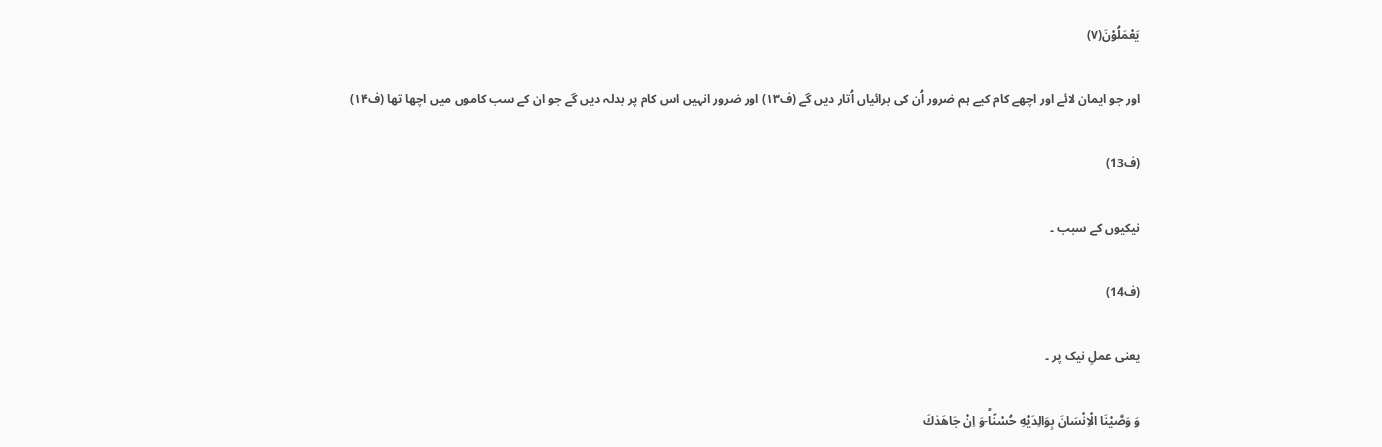یَعْمَلُوْنَ(۷)

اور جو ایمان لائے اور اچھے کام کیے ہم ضرور اُن کی برائیاں اُتار دیں گے (ف۱۳) اور ضرور انہیں اس کام پر بدلہ دیں گے جو ان کے سب کاموں میں اچھا تھا (ف۱۴)

(ف13)

نیکیوں کے سبب ۔

(ف14)

یعنی عملِ نیک پر ۔

وَ وَصَّیْنَا الْاِنْسَانَ بِوَالِدَیْهِ حُسْنًاؕ-وَ اِنْ جَاهَدٰكَ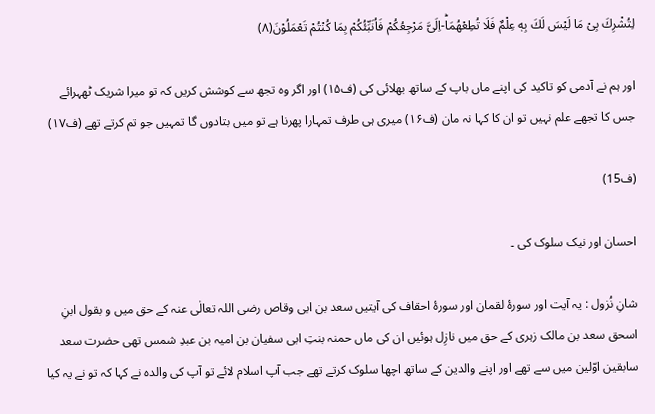لِتُشْرِكَ بِیْ مَا لَیْسَ لَكَ بِهٖ عِلْمٌ فَلَا تُطِعْهُمَاؕ-اِلَیَّ مَرْجِعُكُمْ فَاُنَبِّئُكُمْ بِمَا كُنْتُمْ تَعْمَلُوْنَ(۸)

اور ہم نے آدمی کو تاکید کی اپنے ماں باپ کے ساتھ بھلائی کی (ف۱۵) اور اگر وہ تجھ سے کوشش کریں کہ تو میرا شریک ٹھہرائے جس کا تجھے علم نہیں تو ان کا کہا نہ مان (ف۱۶) میری ہی طرف تمہارا پھرنا ہے تو میں بتادوں گا تمہیں جو تم کرتے تھے (ف۱۷)

(ف15)

احسان اور نیک سلوک کی ۔

شانِ نُزول : یہ آیت اور سورۂ لقمان اور سورۂ احقاف کی آیتیں سعد بن ابی وقاص رضی اللہ تعالٰی عنہ کے حق میں و بقول ابنِ اسحق سعد بن مالک زہری کے حق میں نازِل ہوئیں ان کی ماں حمنہ بنتِ ابی سفیان بن امیہ بن عبدِ شمس تھی حضرت سعد سابقین اوّلین میں سے تھے اور اپنے والدین کے ساتھ اچھا سلوک کرتے تھے جب آپ اسلام لائے تو آپ کی والدہ نے کہا کہ تو نے یہ کیا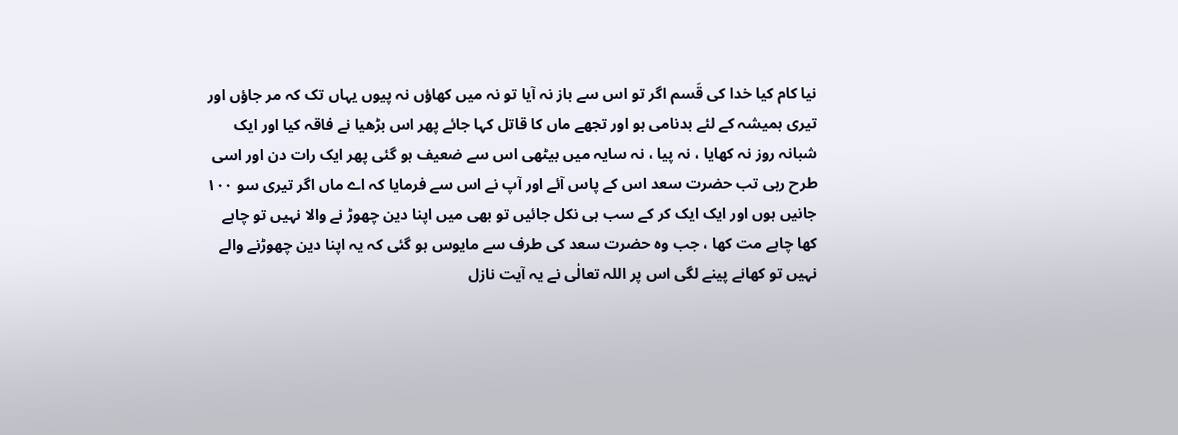نیا کام کیا خدا کی قَسم اگر تو اس سے باز نہ آیا تو نہ میں کھاؤں نہ پیوں یہاں تک کہ مر جاؤں اور تیری ہمیشہ کے لئے بدنامی ہو اور تجھے ماں کا قاتل کہا جائے پھر اس بڑھیا نے فاقہ کیا اور ایک شبانہ روز نہ کھایا ، نہ پیا ، نہ سایہ میں بیٹھی اس سے ضعیف ہو گئی پھر ایک رات دن اور اسی طرح رہی تب حضرت سعد اس کے پاس آئے اور آپ نے اس سے فرمایا کہ اے ماں اگر تیری سو ۱۰۰ جانیں ہوں اور ایک ایک کر کے سب ہی نکل جائیں تو بھی میں اپنا دین چھوڑ نے والا نہیں تو چاہے کھا چاہے مت کھا ، جب وہ حضرت سعد کی طرف سے مایوس ہو گئی کہ یہ اپنا دین چھوڑنے والے نہیں تو کھانے پینے لگی اس پر اللہ تعالٰی نے یہ آیت نازل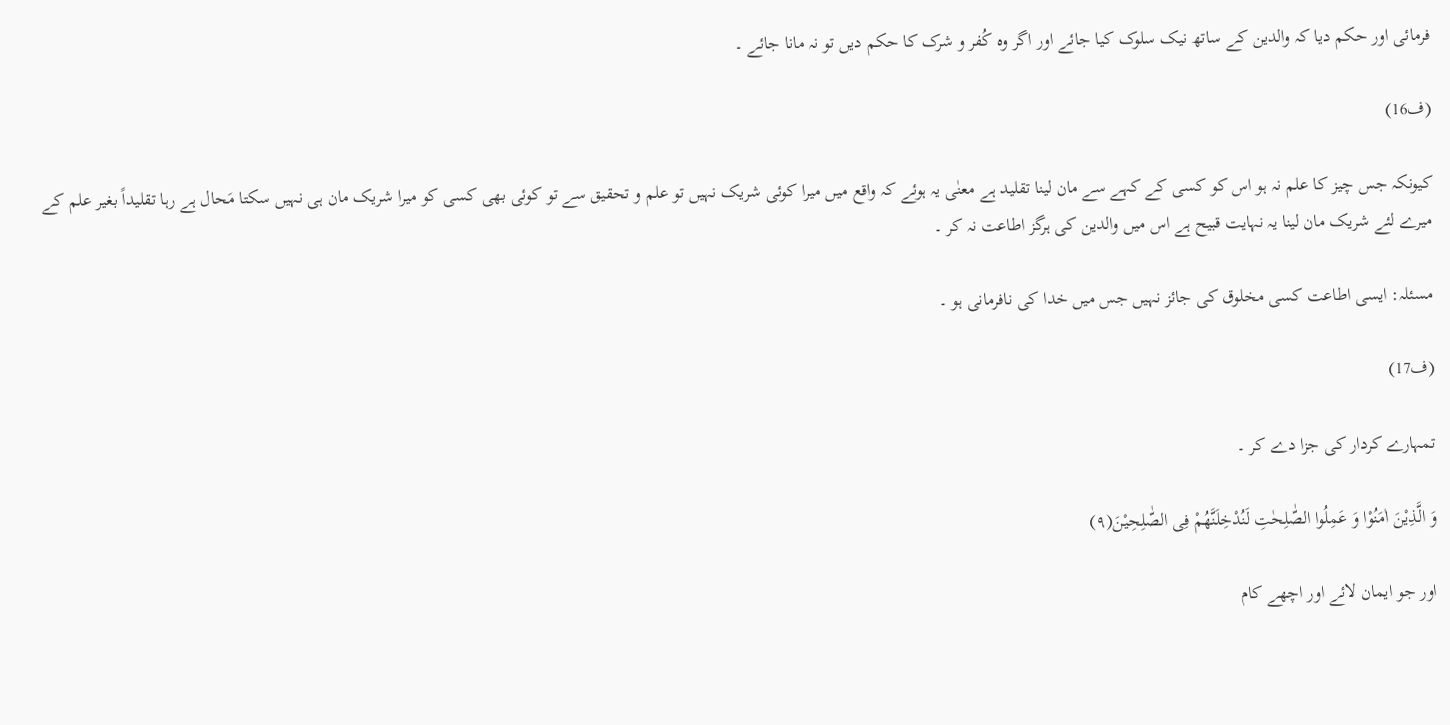فرمائی اور حکم دیا کہ والدین کے ساتھ نیک سلوک کیا جائے اور اگر وہ کُفر و شرک کا حکم دیں تو نہ مانا جائے ۔

(ف16)

کیونکہ جس چیز کا علم نہ ہو اس کو کسی کے کہے سے مان لینا تقلید ہے معنٰی یہ ہوئے کہ واقع میں میرا کوئی شریک نہیں تو علم و تحقیق سے تو کوئی بھی کسی کو میرا شریک مان ہی نہیں سکتا مَحال ہے رہا تقلیداً بغیر علم کے میرے لئے شریک مان لینا یہ نہایت قبیح ہے اس میں والدین کی ہرگز اطاعت نہ کر ۔

مسئلہ: ایسی اطاعت کسی مخلوق کی جائز نہیں جس میں خدا کی نافرمانی ہو ۔

(ف17)

تمہارے کردار کی جزا دے کر ۔

وَ الَّذِیْنَ اٰمَنُوْا وَ عَمِلُوا الصّٰلِحٰتِ لَنُدْخِلَنَّهُمْ فِی الصّٰلِحِیْنَ(۹)

اور جو ایمان لائے اور اچھے کام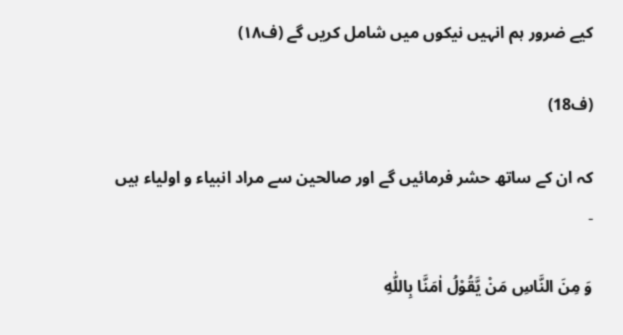کیے ضرور ہم انہیں نیکوں میں شامل کریں گے (ف۱۸)

(ف18)

کہ ان کے ساتھ حشر فرمائیں گے اور صالحین سے مراد انبیاء و اولیاء ہیں ۔

وَ مِنَ النَّاسِ مَنْ یَّقُوْلُ اٰمَنَّا بِاللّٰهِ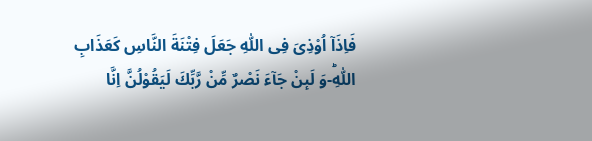فَاِذَاۤ اُوْذِیَ فِی اللّٰهِ جَعَلَ فِتْنَةَ النَّاسِ كَعَذَابِ اللّٰهِؕ-وَ لَىٕنْ جَآءَ نَصْرٌ مِّنْ رَّبِّكَ لَیَقُوْلُنَّ اِنَّا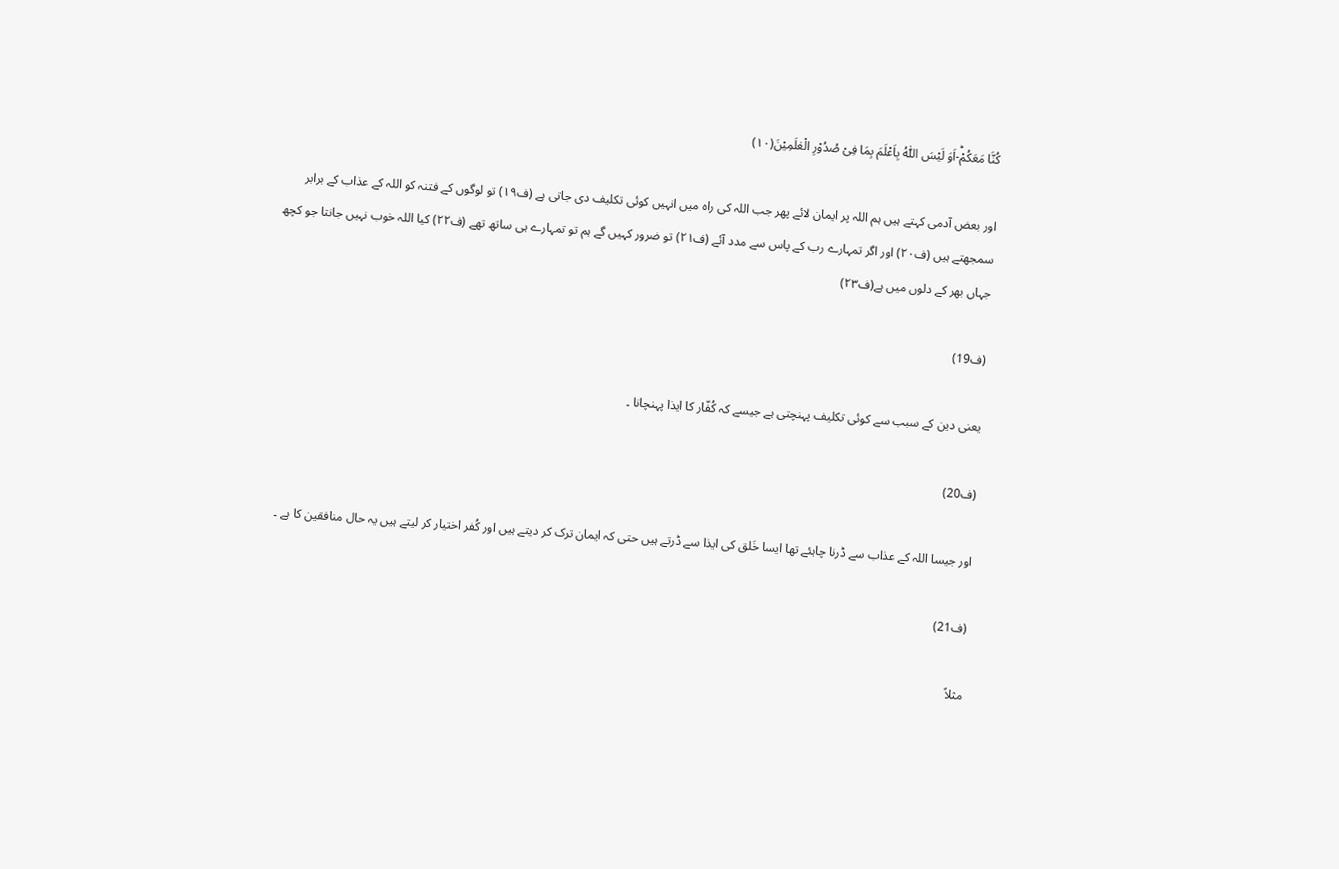كُنَّا مَعَكُمْؕ-اَوَ لَیْسَ اللّٰهُ بِاَعْلَمَ بِمَا فِیْ صُدُوْرِ الْعٰلَمِیْنَ(۱۰)

اور بعض آدمی کہتے ہیں ہم اللہ پر ایمان لائے پھر جب اللہ کی راہ میں انہیں کوئی تکلیف دی جاتی ہے (ف۱۹) تو لوگوں کے فتنہ کو اللہ کے عذاب کے برابر سمجھتے ہیں (ف۲۰) اور اگر تمہارے رب کے پاس سے مدد آئے (ف۲۱) تو ضرور کہیں گے ہم تو تمہارے ہی ساتھ تھے (ف۲۲) کیا اللہ خوب نہیں جانتا جو کچھ جہاں بھر کے دلوں میں ہے(ف۲۳)

(ف19)

یعنی دین کے سبب سے کوئی تکلیف پہنچتی ہے جیسے کہ کُفّار کا ایذا پہنچانا ۔

(ف20)

اور جیسا اللہ کے عذاب سے ڈرنا چاہئے تھا ایسا خَلق کی ایذا سے ڈرتے ہیں حتی کہ ایمان ترک کر دیتے ہیں اور کُفر اختیار کر لیتے ہیں یہ حال منافقین کا ہے ۔

(ف21)

مثلاً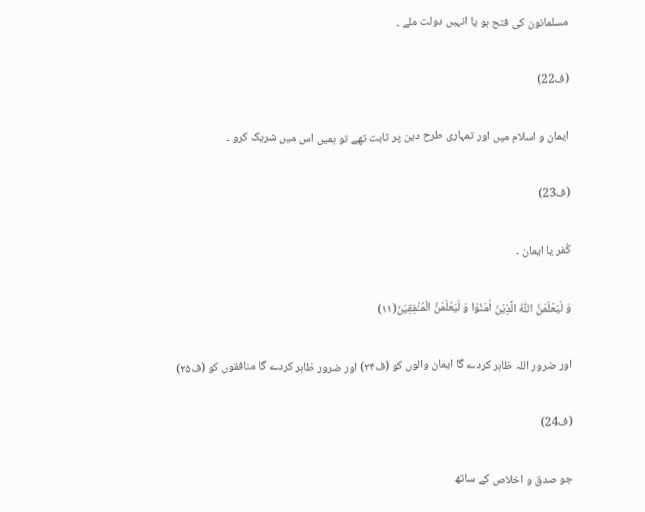مسلمانون کی فتح ہو یا انہیں دولت ملے ۔

(ف22)

ایمان و اسلام میں اور تمہاری طرح دین پر ثابت تھے تو ہمیں اس میں شریک کرو ۔

(ف23)

کُفر یا ایمان ۔

وَ لَیَعْلَمَنَّ اللّٰهُ الَّذِیْنَ اٰمَنُوْا وَ لَیَعْلَمَنَّ الْمُنٰفِقِیْنَ(۱۱)

اور ضرور اللہ ظاہر کردے گا ایمان والوں کو (ف۲۴) اور ضرور ظاہر کردے گا منافقوں کو (ف۲۵)

(ف24)

جو صدق و اخلاص کے ساتھ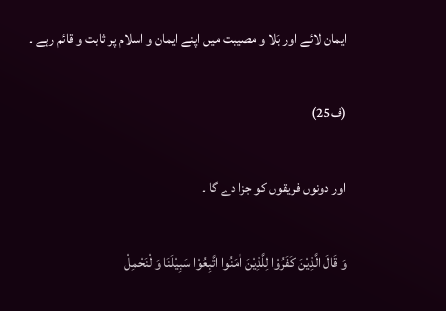ایمان لائے اور بَلا و مصیبت میں اپنے ایمان و اسلام پر ثابت و قائم رہے ۔

(ف25)

اور دونوں فریقوں کو جزا دے گا ۔

وَ قَالَ الَّذِیْنَ كَفَرُوْا لِلَّذِیْنَ اٰمَنُوا اتَّبِعُوْا سَبِیْلَنَا وَ لْنَحْمِلْ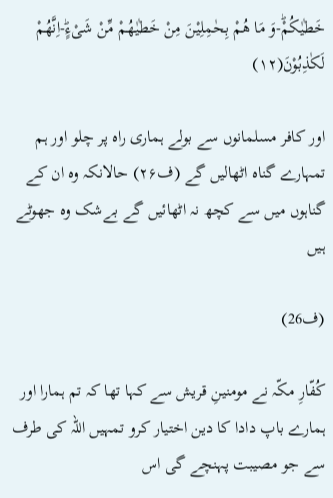خَطٰیٰكُمْؕ-وَ مَا هُمْ بِحٰمِلِیْنَ مِنْ خَطٰیٰهُمْ مِّنْ شَیْءٍؕ-اِنَّهُمْ لَكٰذِبُوْنَ(۱۲)

اور کافر مسلمانوں سے بولے ہماری راہ پر چلو اور ہم تمہارے گناہ اٹھالیں گے (ف۲۶) حالانکہ وہ ان کے گناہوں میں سے کچھ نہ اٹھائیں گے بےشک وہ جھوٹے ہیں

(ف26)

کُفّارِ مکّہ نے مومنینِ قریش سے کہا تھا کہ تم ہمارا اور ہمارے باپ دادا کا دین اختیار کرو تمہیں اللہ کی طرف سے جو مصیبت پہنچے گی اس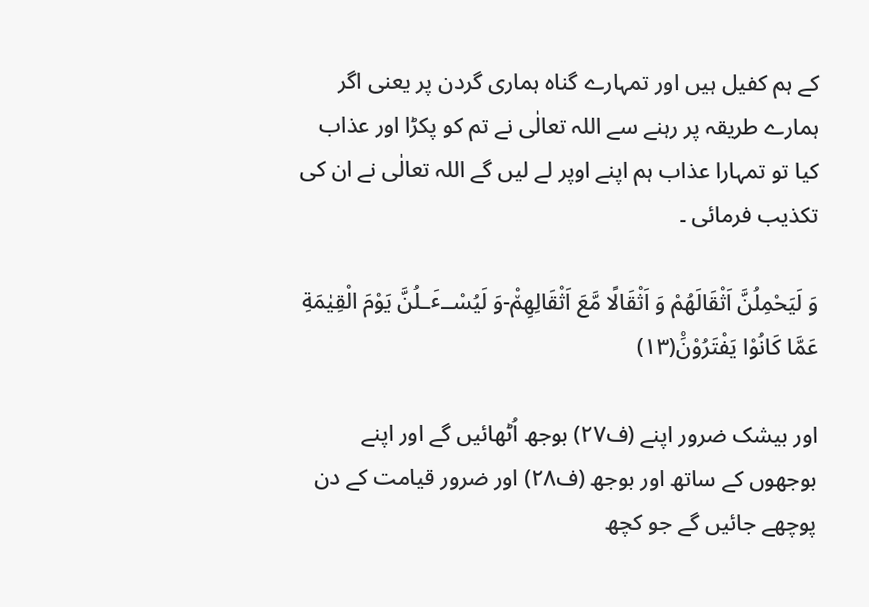کے ہم کفیل ہیں اور تمہارے گناہ ہماری گردن پر یعنی اگر ہمارے طریقہ پر رہنے سے اللہ تعالٰی نے تم کو پکڑا اور عذاب کیا تو تمہارا عذاب ہم اپنے اوپر لے لیں گے اللہ تعالٰی نے ان کی تکذیب فرمائی ۔

وَ لَیَحْمِلُنَّ اَثْقَالَهُمْ وَ اَثْقَالًا مَّعَ اَثْقَالِهِمْ٘-وَ لَیُسْــٴَـلُنَّ یَوْمَ الْقِیٰمَةِ عَمَّا كَانُوْا یَفْتَرُوْنَ۠(۱۳)

اور بیشک ضرور اپنے (ف۲۷) بوجھ اُٹھائیں گے اور اپنے بوجھوں کے ساتھ اور بوجھ (ف۲۸) اور ضرور قیامت کے دن پوچھے جائیں گے جو کچھ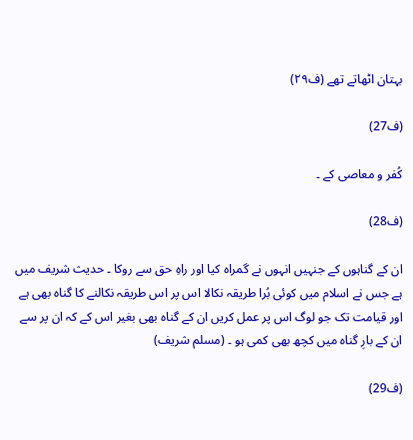بہتان اٹھاتے تھے (ف۲۹)

(ف27)

کُفر و معاصی کے ۔

(ف28)

ان کے گناہوں کے جنہیں انہوں نے گمراہ کیا اور راہِ حق سے روکا ۔ حدیث شریف میں ہے جس نے اسلام میں کوئی بُرا طریقہ نکالا اس پر اس طریقہ نکالنے کا گناہ بھی ہے اور قیامت تک جو لوگ اس پر عمل کریں ان کے گناہ بھی بغیر اس کے کہ ان پر سے ان کے بارِ گناہ میں کچھ بھی کمی ہو ۔ (مسلم شریف)

(ف29)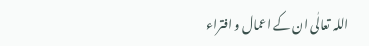اللہ تعالٰی ان کے اعمال و افتراء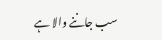سب جاننے والا ہے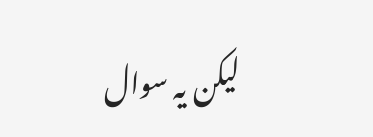لیکن یہ سوال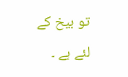تو بیخ کے لئے ہے ۔